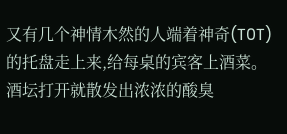又有几个神情木然的人端着神奇(T0T)的托盘走上来,给每桌的宾客上酒菜。
酒坛打开就散发出浓浓的酸臭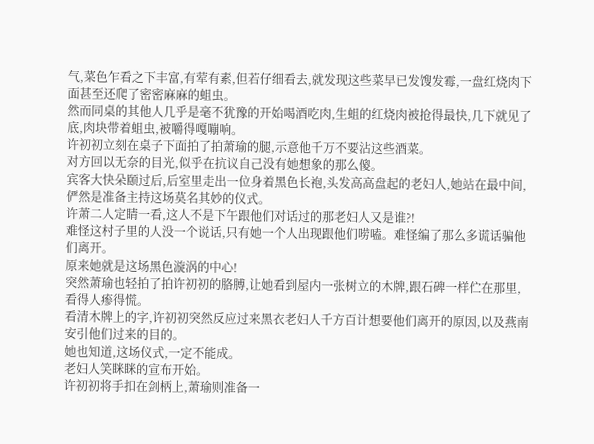气,菜色乍看之下丰富,有荤有素,但若仔细看去,就发现这些菜早已发馊发霉,一盘红烧肉下面甚至还爬了密密麻麻的蛆虫。
然而同桌的其他人几乎是毫不犹豫的开始喝酒吃肉,生蛆的红烧肉被抢得最快,几下就见了底,肉块带着蛆虫,被嚼得嘎嘣响。
许初初立刻在桌子下面拍了拍萧瑜的腿,示意他千万不要沾这些酒菜。
对方回以无奈的目光,似乎在抗议自己没有她想象的那么傻。
宾客大快朵颐过后,后室里走出一位身着黑色长袍,头发高高盘起的老妇人,她站在最中间,俨然是准备主持这场莫名其妙的仪式。
许萧二人定睛一看,这人不是下午跟他们对话过的那老妇人又是谁?!
难怪这村子里的人没一个说话,只有她一个人出现跟他们唠嗑。难怪编了那么多谎话骗他们离开。
原来她就是这场黑色漩涡的中心!
突然萧瑜也轻拍了拍许初初的胳膊,让她看到屋内一张树立的木牌,跟石碑一样伫在那里,看得人瘆得慌。
看清木牌上的字,许初初突然反应过来黑衣老妇人千方百计想要他们离开的原因,以及燕南安引他们过来的目的。
她也知道,这场仪式,一定不能成。
老妇人笑眯眯的宣布开始。
许初初将手扣在剑柄上,萧瑜则准备一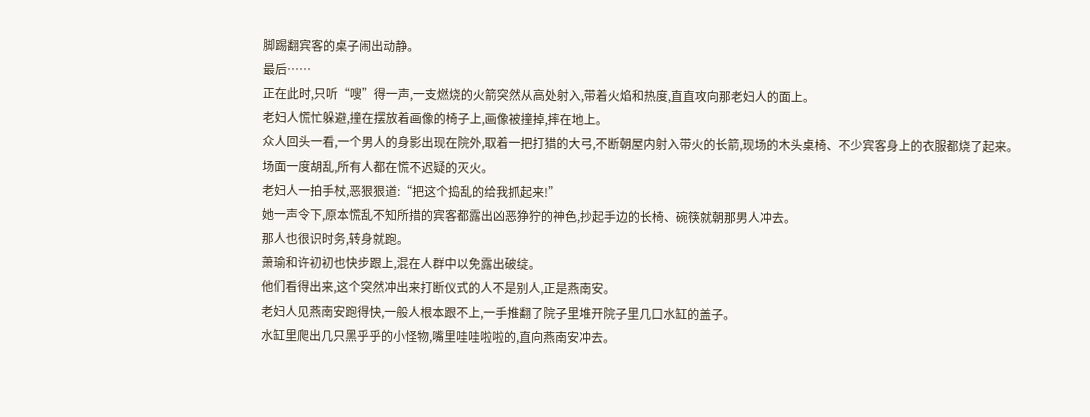脚踢翻宾客的桌子闹出动静。
最后……
正在此时,只听“嗖”得一声,一支燃烧的火箭突然从高处射入,带着火焰和热度,直直攻向那老妇人的面上。
老妇人慌忙躲避,撞在摆放着画像的椅子上,画像被撞掉,摔在地上。
众人回头一看,一个男人的身影出现在院外,取着一把打猎的大弓,不断朝屋内射入带火的长箭,现场的木头桌椅、不少宾客身上的衣服都烧了起来。
场面一度胡乱,所有人都在慌不迟疑的灭火。
老妇人一拍手杖,恶狠狠道:“把这个捣乱的给我抓起来!”
她一声令下,原本慌乱不知所措的宾客都露出凶恶狰狞的神色,抄起手边的长椅、碗筷就朝那男人冲去。
那人也很识时务,转身就跑。
萧瑜和许初初也快步跟上,混在人群中以免露出破绽。
他们看得出来,这个突然冲出来打断仪式的人不是别人,正是燕南安。
老妇人见燕南安跑得快,一般人根本跟不上,一手推翻了院子里堆开院子里几口水缸的盖子。
水缸里爬出几只黑乎乎的小怪物,嘴里哇哇啦啦的,直向燕南安冲去。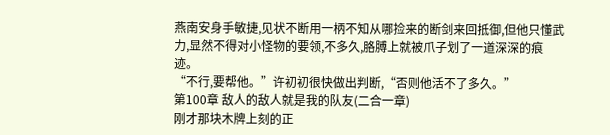燕南安身手敏捷,见状不断用一柄不知从哪捡来的断剑来回抵御,但他只懂武力,显然不得对小怪物的要领,不多久,胳膊上就被爪子划了一道深深的痕迹。
“不行,要帮他。”许初初很快做出判断,“否则他活不了多久。”
第100章 敌人的敌人就是我的队友(二合一章)
刚才那块木牌上刻的正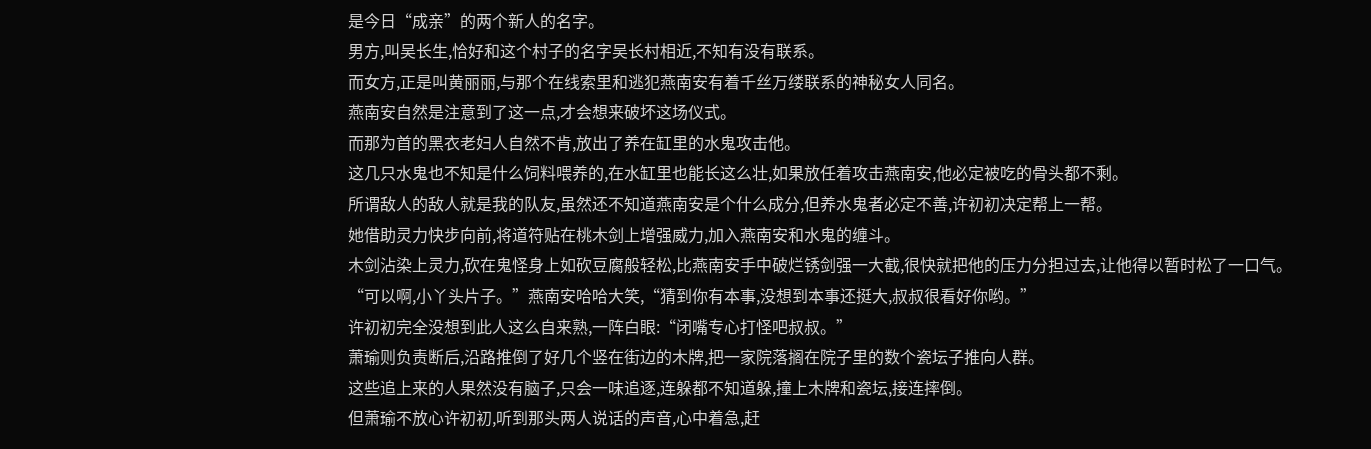是今日“成亲”的两个新人的名字。
男方,叫吴长生,恰好和这个村子的名字吴长村相近,不知有没有联系。
而女方,正是叫黄丽丽,与那个在线索里和逃犯燕南安有着千丝万缕联系的神秘女人同名。
燕南安自然是注意到了这一点,才会想来破坏这场仪式。
而那为首的黑衣老妇人自然不肯,放出了养在缸里的水鬼攻击他。
这几只水鬼也不知是什么饲料喂养的,在水缸里也能长这么壮,如果放任着攻击燕南安,他必定被吃的骨头都不剩。
所谓敌人的敌人就是我的队友,虽然还不知道燕南安是个什么成分,但养水鬼者必定不善,许初初决定帮上一帮。
她借助灵力快步向前,将道符贴在桃木剑上增强威力,加入燕南安和水鬼的缠斗。
木剑沾染上灵力,砍在鬼怪身上如砍豆腐般轻松,比燕南安手中破烂锈剑强一大截,很快就把他的压力分担过去,让他得以暂时松了一口气。
“可以啊,小丫头片子。”燕南安哈哈大笑,“猜到你有本事,没想到本事还挺大,叔叔很看好你哟。”
许初初完全没想到此人这么自来熟,一阵白眼:“闭嘴专心打怪吧叔叔。”
萧瑜则负责断后,沿路推倒了好几个竖在街边的木牌,把一家院落搁在院子里的数个瓷坛子推向人群。
这些追上来的人果然没有脑子,只会一味追逐,连躲都不知道躲,撞上木牌和瓷坛,接连摔倒。
但萧瑜不放心许初初,听到那头两人说话的声音,心中着急,赶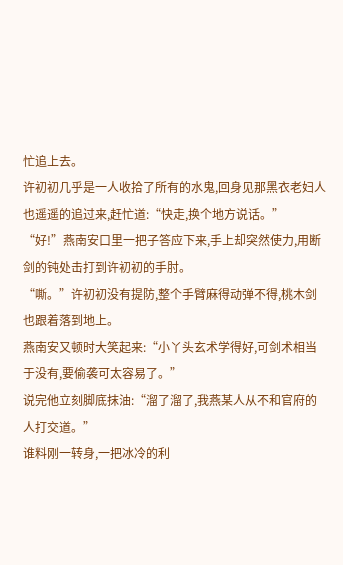忙追上去。
许初初几乎是一人收拾了所有的水鬼,回身见那黑衣老妇人也遥遥的追过来,赶忙道:“快走,换个地方说话。”
“好!”燕南安口里一把子答应下来,手上却突然使力,用断剑的钝处击打到许初初的手肘。
“嘶。”许初初没有提防,整个手臂麻得动弹不得,桃木剑也跟着落到地上。
燕南安又顿时大笑起来:“小丫头玄术学得好,可剑术相当于没有,要偷袭可太容易了。”
说完他立刻脚底抹油:“溜了溜了,我燕某人从不和官府的人打交道。”
谁料刚一转身,一把冰冷的利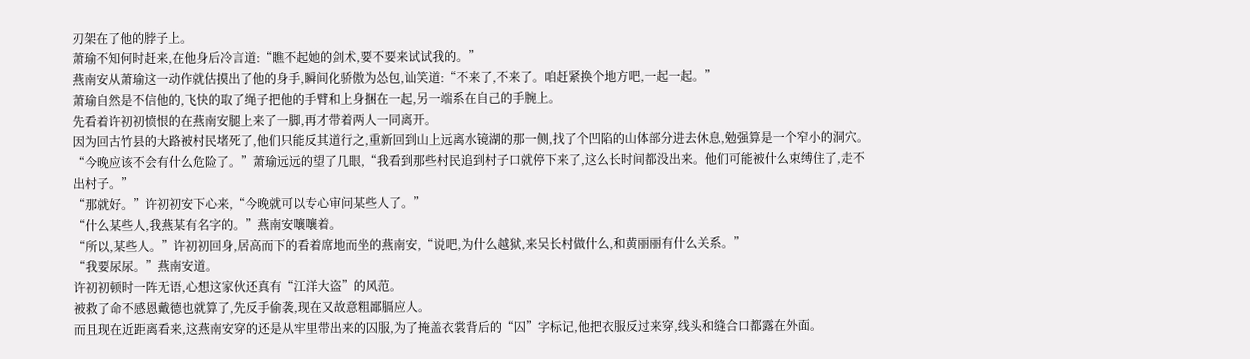刃架在了他的脖子上。
萧瑜不知何时赶来,在他身后冷言道:“瞧不起她的剑术,要不要来试试我的。”
燕南安从萧瑜这一动作就估摸出了他的身手,瞬间化骄傲为怂包,讪笑道:“不来了,不来了。咱赶紧换个地方吧,一起一起。”
萧瑜自然是不信他的,飞快的取了绳子把他的手臂和上身捆在一起,另一端系在自己的手腕上。
先看着许初初愤恨的在燕南安腿上来了一脚,再才带着两人一同离开。
因为回古竹县的大路被村民堵死了,他们只能反其道行之,重新回到山上远离水镜湖的那一侧,找了个凹陷的山体部分进去休息,勉强算是一个窄小的洞穴。
“今晚应该不会有什么危险了。”萧瑜远远的望了几眼,“我看到那些村民追到村子口就停下来了,这么长时间都没出来。他们可能被什么束缚住了,走不出村子。”
“那就好。”许初初安下心来,“今晚就可以专心审问某些人了。”
“什么某些人,我燕某有名字的。”燕南安嚷嚷着。
“所以,某些人。”许初初回身,居高而下的看着席地而坐的燕南安,“说吧,为什么越狱,来吴长村做什么,和黄丽丽有什么关系。”
“我要尿尿。”燕南安道。
许初初顿时一阵无语,心想这家伙还真有“江洋大盗”的风范。
被救了命不感恩戴德也就算了,先反手偷袭,现在又故意粗鄙膈应人。
而且现在近距离看来,这燕南安穿的还是从牢里带出来的囚服,为了掩盖衣裳背后的“囚”字标记,他把衣服反过来穿,线头和缝合口都露在外面。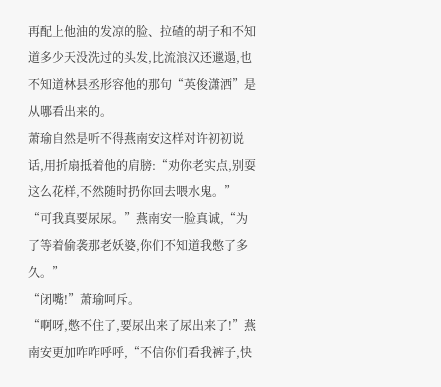再配上他油的发凉的脸、拉碴的胡子和不知道多少天没洗过的头发,比流浪汉还邋遢,也不知道林县丞形容他的那句“英俊潇洒”是从哪看出来的。
萧瑜自然是听不得燕南安这样对许初初说话,用折扇抵着他的肩膀:“劝你老实点,别耍这么花样,不然随时扔你回去喂水鬼。”
“可我真要尿尿。”燕南安一脸真诚,“为了等着偷袭那老妖婆,你们不知道我憋了多久。”
“闭嘴!”萧瑜呵斥。
“啊呀,憋不住了,要尿出来了尿出来了!”燕南安更加咋咋呼呼,“不信你们看我裤子,快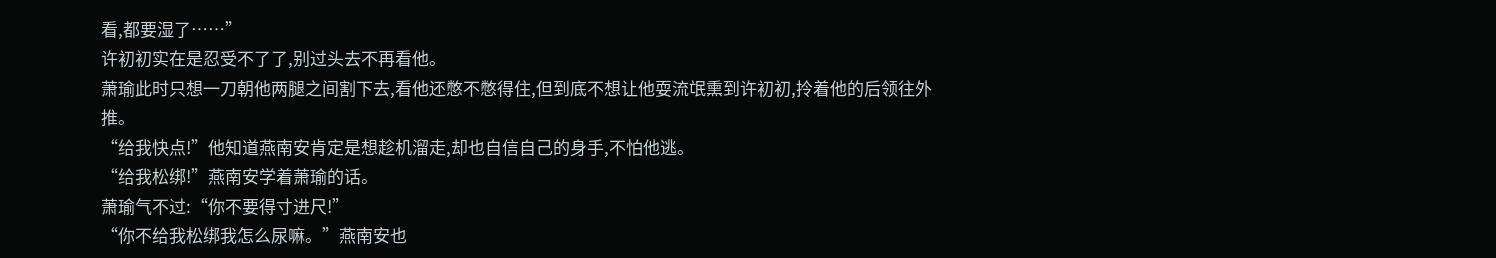看,都要湿了……”
许初初实在是忍受不了了,别过头去不再看他。
萧瑜此时只想一刀朝他两腿之间割下去,看他还憋不憋得住,但到底不想让他耍流氓熏到许初初,拎着他的后领往外推。
“给我快点!”他知道燕南安肯定是想趁机溜走,却也自信自己的身手,不怕他逃。
“给我松绑!”燕南安学着萧瑜的话。
萧瑜气不过:“你不要得寸进尺!”
“你不给我松绑我怎么尿嘛。”燕南安也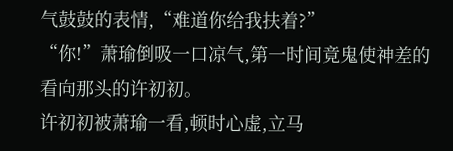气鼓鼓的表情,“难道你给我扶着?”
“你!”萧瑜倒吸一口凉气,第一时间竟鬼使神差的看向那头的许初初。
许初初被萧瑜一看,顿时心虚,立马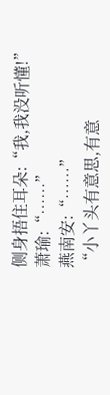侧身捂住耳朵:“我,我没听懂!”
萧瑜:“……”
燕南安:“……”
“小丫头有意思,有意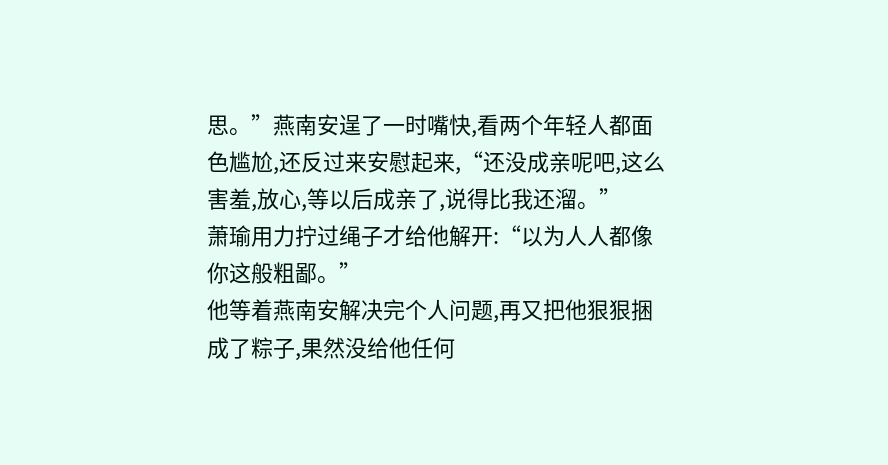思。”燕南安逞了一时嘴快,看两个年轻人都面色尴尬,还反过来安慰起来,“还没成亲呢吧,这么害羞,放心,等以后成亲了,说得比我还溜。”
萧瑜用力拧过绳子才给他解开:“以为人人都像你这般粗鄙。”
他等着燕南安解决完个人问题,再又把他狠狠捆成了粽子,果然没给他任何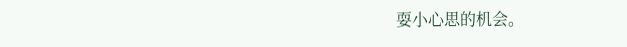耍小心思的机会。